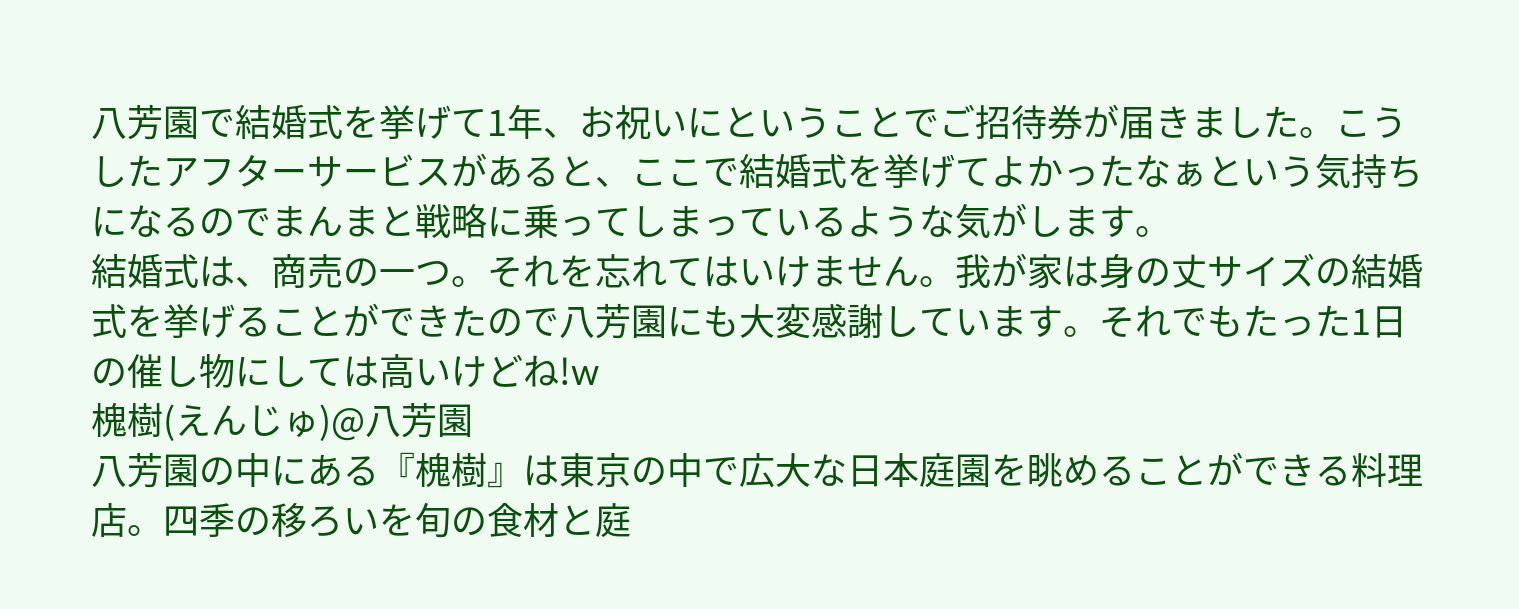八芳園で結婚式を挙げて1年、お祝いにということでご招待券が届きました。こうしたアフターサービスがあると、ここで結婚式を挙げてよかったなぁという気持ちになるのでまんまと戦略に乗ってしまっているような気がします。
結婚式は、商売の一つ。それを忘れてはいけません。我が家は身の丈サイズの結婚式を挙げることができたので八芳園にも大変感謝しています。それでもたった1日の催し物にしては高いけどね!w
槐樹(えんじゅ)@八芳園
八芳園の中にある『槐樹』は東京の中で広大な日本庭園を眺めることができる料理店。四季の移ろいを旬の食材と庭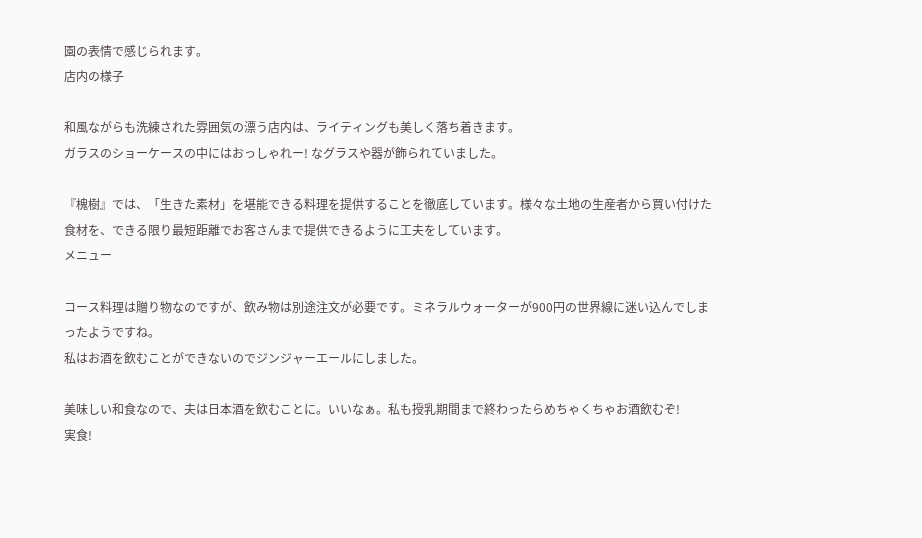園の表情で感じられます。
店内の様子

和風ながらも洗練された雰囲気の漂う店内は、ライティングも美しく落ち着きます。
ガラスのショーケースの中にはおっしゃれー! なグラスや器が飾られていました。

『槐樹』では、「生きた素材」を堪能できる料理を提供することを徹底しています。様々な土地の生産者から買い付けた食材を、できる限り最短距離でお客さんまで提供できるように工夫をしています。
メニュー

コース料理は贈り物なのですが、飲み物は別途注文が必要です。ミネラルウォーターが900円の世界線に迷い込んでしまったようですね。
私はお酒を飲むことができないのでジンジャーエールにしました。

美味しい和食なので、夫は日本酒を飲むことに。いいなぁ。私も授乳期間まで終わったらめちゃくちゃお酒飲むぞ!
実食!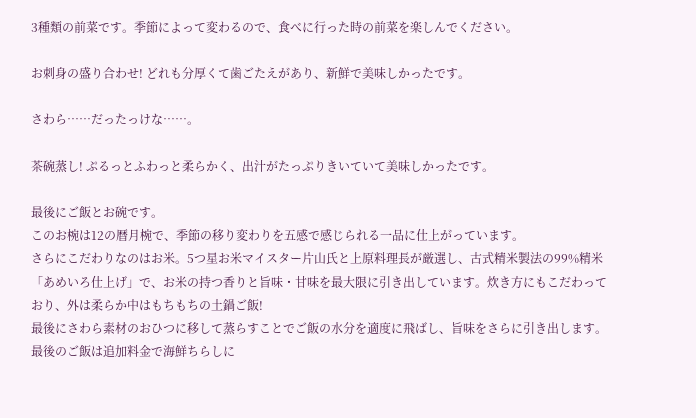3種類の前菜です。季節によって変わるので、食べに行った時の前菜を楽しんでください。

お刺身の盛り合わせ! どれも分厚くて歯ごたえがあり、新鮮で美味しかったです。

さわら……だったっけな……。

茶碗蒸し! ぷるっとふわっと柔らかく、出汁がたっぷりきいていて美味しかったです。

最後にご飯とお碗です。
このお椀は12の暦月椀で、季節の移り変わりを五感で感じられる一品に仕上がっています。
さらにこだわりなのはお米。5つ星お米マイスター片山氏と上原料理長が厳選し、古式精米製法の99%精米「あめいろ仕上げ」で、お米の持つ香りと旨味・甘味を最大限に引き出しています。炊き方にもこだわっており、外は柔らか中はもちもちの土鍋ご飯!
最後にさわら素材のおひつに移して蒸らすことでご飯の水分を適度に飛ばし、旨味をさらに引き出します。
最後のご飯は追加料金で海鮮ちらしに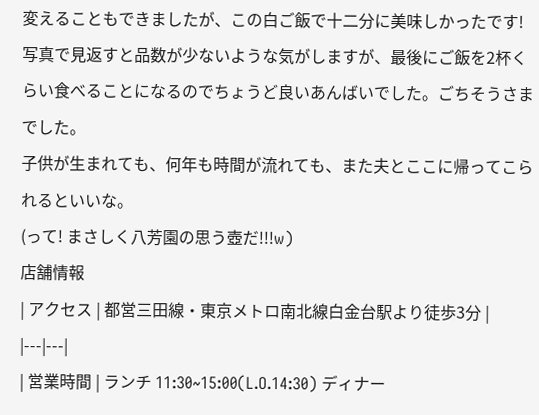変えることもできましたが、この白ご飯で十二分に美味しかったです!
写真で見返すと品数が少ないような気がしますが、最後にご飯を2杯くらい食べることになるのでちょうど良いあんばいでした。ごちそうさまでした。
子供が生まれても、何年も時間が流れても、また夫とここに帰ってこられるといいな。
(って! まさしく八芳園の思う壺だ!!!w)
店舗情報
| アクセス | 都営三田線・東京メトロ南北線白金台駅より徒歩3分 |
|---|---|
| 営業時間 | ランチ 11:30~15:00(L.O.14:30) ディナー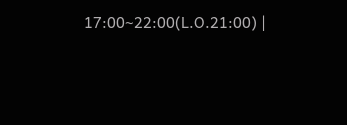17:00~22:00(L.O.21:00) |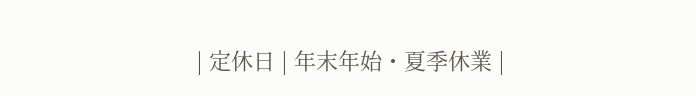| 定休日 | 年末年始・夏季休業 |